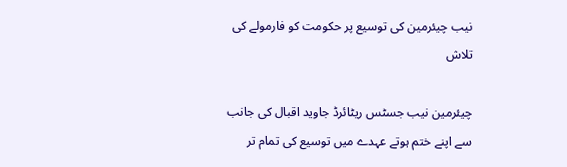نیب چیئرمین کی توسیع پر حکومت کو فارمولے کی تلاش

چیئرمین نیب جسٹس ریٹائرڈ جاوید اقبال کی جانب سے اپنے ختم ہوتے عہدے میں توسیع کی تمام تر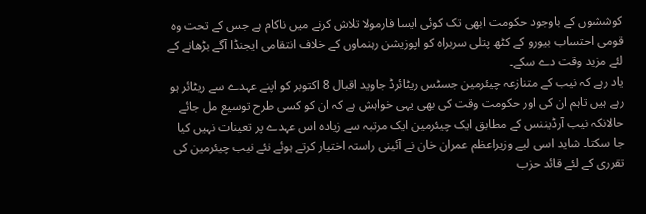کوششوں کے باوجود حکومت ابھی تک کوئی ایسا فارمولا تلاش کرنے میں ناکام ہے جس کے تحت وہ قومی احتساب بیورو کے کٹھ پتلی سربراہ کو اپوزیشن رہنماوں کے خلاف انتقامی ایجنڈا آگے بڑھانے کے لئے مزید وقت دے سکے۔
یاد رہے کہ نیب کے متنازعہ چیئرمین جسٹس ریٹائرڈ جاوید اقبال 8 اکتوبر کو اپنے عہدے سے ریٹائر ہو رہے ہیں تاہم ان کی اور حکومت وقت کی بھی یہی خواہش ہے کہ ان کو کسی طرح توسیع مل جائے حالانکہ نیب آرڈیننس کے مطابق ایک چیئرمین ایک مرتبہ سے زیادہ اس عہدے پر تعینات نہیں کیا جا سکتا۔ شاید اسی لیے وزیراعظم عمران خان نے آئینی راستہ اختیار کرتے ہوئے نئے نیب چیئرمین کی تقرری کے لئے قائد حزب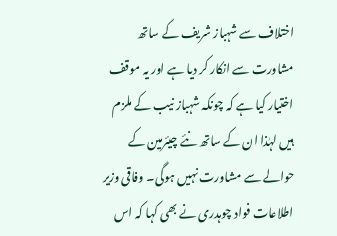اختلاف سے شہباز شریف کے ساتھ مشاورت سے انکار کر دیا ہے اور یہ موقف اختیار کیا ہے کہ چونکہ شہباز نیب کے ملزم ہیں لہٰذا ان کے ساتھ نئے چیئرمین کے حوالے سے مشاورت نہیں ہوگی۔ وفاقی وزیر اطلاعات فواد چوہدری نے بھی کہا کہ اس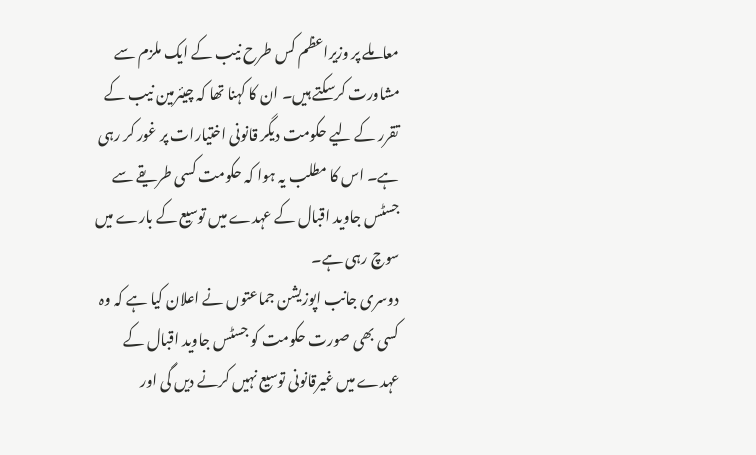معاملے پر وزیراعظم کس طرح نیب کے ایک ملزم سے مشاورت کرسکتے ہیں۔ ان کا کہنا تھا کہ چیئرمین نیب کے تقرر کے لیے حکومت دیگر قانونی اختیارات پر غور کر رہی ہے۔ اس کا مطلب یہ ہوا کہ حکومت کسی طریقے سے جسٹس جاوید اقبال کے عہدے میں توسیع کے بارے میں سوچ رہی ہے۔
دوسری جانب اپوزیشن جماعتوں نے اعلان کیا ہے کہ وہ کسی بھی صورت حکومت کو جسٹس جاوید اقبال کے عہدے میں غیرقانونی توسیع نہیں کرنے دیں گی اور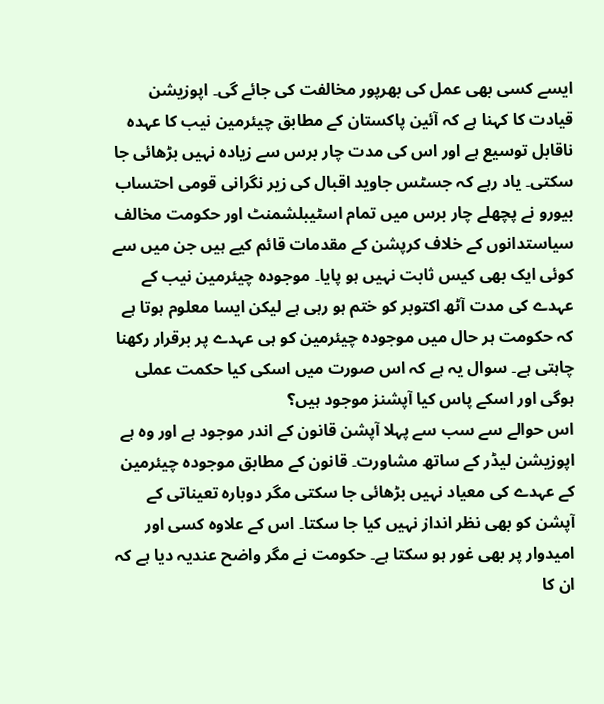ایسے کسی بھی عمل کی بھرپور مخالفت کی جائے گی۔ اپوزیشن قیادت کا کہنا ہے کہ آئین پاکستان کے مطابق چیئرمین نیب کا عہدہ ناقابل توسیع ہے اور اس کی مدت چار برس سے زیادہ نہیں بڑھائی جا سکتی۔ یاد رہے کہ جسٹس جاوید اقبال کی زیر نگرانی قومی احتساب بیورو نے پچھلے چار برس میں تمام اسٹیبلشمنٹ اور حکومت مخالف سیاستدانوں کے خلاف کرپشن کے مقدمات قائم کیے ہیں جن میں سے کوئی ایک بھی کیس ثابت نہیں ہو پایا۔ موجودہ چیئرمین نیب کے عہدے کی مدت آٹھ اکتوبر کو ختم ہو رہی ہے لیکن ایسا معلوم ہوتا ہے کہ حکومت ہر حال میں موجودہ چیئرمین کو ہی عہدے پر برقرار رکھنا چاہتی ہے۔ سوال یہ ہے کہ اس صورت میں اسکی کیا حکمت عملی ہوگی اور اسکے پاس کیا آپشنز موجود ہیں؟
اس حوالے سے سب سے پہلا آپشن قانون کے اندر موجود ہے اور وہ ہے اپوزیشن لیڈر کے ساتھ مشاورت۔ قانون کے مطابق موجودہ چیئرمین کے عہدے کی معیاد نہیں بڑھائی جا سکتی مگر دوبارہ تعیناتی کے آپشن کو بھی نظر انداز نہیں کیا جا سکتا۔ اس کے علاوہ کسی اور امیدوار پر بھی غور ہو سکتا ہے۔ حکومت نے مگر واضح عندیہ دیا ہے کہ ان کا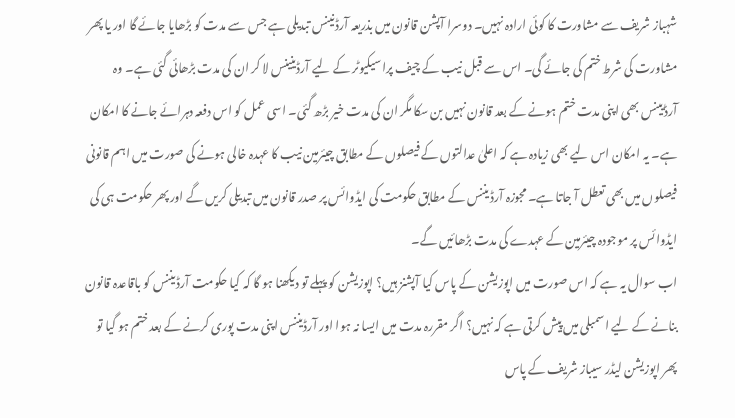شہباز شریف سے مشاورت کا کوئی ارادہ نہیں۔ دوسرا آپشن قانون میں بذریعہ آرڈنینس تبدیلی ہے جس سے مدت کو بڑھایا جائے گا اور یا پھر مشاورت کی شرط ختم کی جائے گی۔ اس سے قبل نیب کے چیف پراسیکیوٹر کے لیے آرڈینینس لا کر ان کی مدت بڑھائی گئی ہے۔ وہ آرڈیینس بھی اپنی مدت ختم ہونے کے بعد قانون نہیں بن سکا مگر ان کی مدت خیر بڑھ گئی۔ اسی عمل کو اس دفعہ دہرائے جانے کا امکان ہے۔ یہ امکان اس لیے بھی زیادہ ہے کہ اعلیٰ عدالتوں کے فیصلوں کے مطابق چیئرمین نیب کا عہدہ خالی ہونے کی صورت میں اہم قانونی فیصلوں میں بھی تعطل آ جاتا ہے۔ مجوزہ آرڈیننس کے مطابق حکومت کی ایڈوائس پر صدر قانون میں تبدیلی کریں گے اور پھر حکومت ہی کی ایڈوائس پر موجودہ چیئرمین کے عہدے کی مدت بڑھائیں گے۔
اب سوال یہ ہے کہ اس صورت میں اپوزیشن کے پاس کیا آپشنز ہیں؟ اپوزیشن کو پہلے تو دیکھنا ہو گا کہ کیا حکومت آرڈیننس کو باقاعدہ قانون بنانے کے لیے اسمبلی میں پیش کرتی ہے کہ نہیں؟ اگر مقررہ مدت میں ایسا نہ ہوا اور آرڈیننس اپنی مدت پوری کرنے کے بعد ختم ہو گیا تو پھر اپوزیشن لیڈر سیباز شریف کے پاس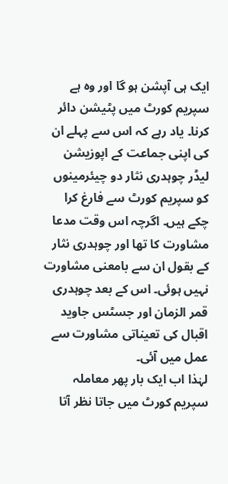ایک ہی آپشن ہو گا اور وہ ہے سپریم کورٹ میں پٹیشن دائر کرنا۔ یاد رہے کہ اس سے پہلے ان کی اپنی جماعت کے اپوزیشن لیڈر چوہدری نثار دو چیئرمینوں کو سپریم کورٹ سے فارغ کرا چکے ہیں۔ اگرچہ اس وقت مدعا مشاورت کا تھا اور چوہدری نثار کے بقول ان سے بامعنی مشاورت نہیں ہوئی۔ اس کے بعد چوہدری قمر الزمان اور جسٹس جاوید اقبال کی تعیناتی مشاورت سے عمل میں آئی۔
لہٰذا اب ایک بار پھر معاملہ سپریم کورٹ میں جاتا نظر آتا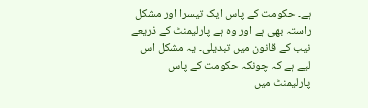ہے۔ حکومت کے پاس ایک تیسرا اور مشکل راستہ بھی ہے اور وہ ہے پارلیمنٹ کے ذریعے نیب کے قانون میں تبدیلی۔ یہ مشکل اس لیے ہے کہ چونکہ حکومت کے پاس پارلیمنٹ میں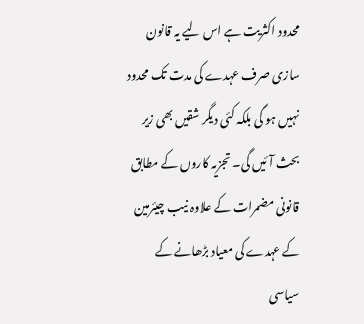محدود اکثریت ہے اس لیے یہ قانون سازی صرف عہدے کی مدت تک محدود نہیں ہو گی بلکہ کئی دیگر شقیں بھی زیر بحث آئیں گی۔ تجزیہ کاروں کے مطابق قانونی مضمرات کے علاوہ نیب چیئرمین کے عہدے کی معیاد بڑھانے کے سیاسی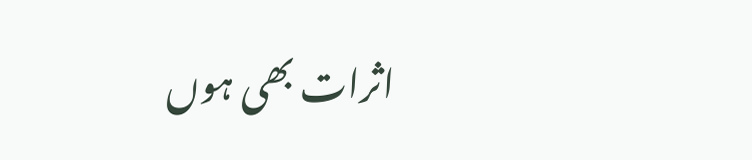اثرات بھی ہوں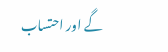گے اور احتساب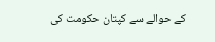کے حوالے سے کپتان حکومت کی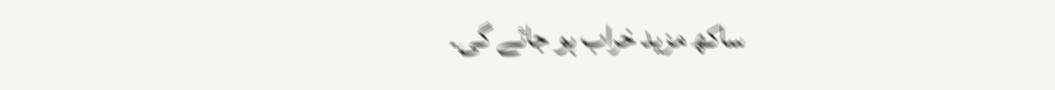ساکھ مزید خراب ہو جائے گی۔